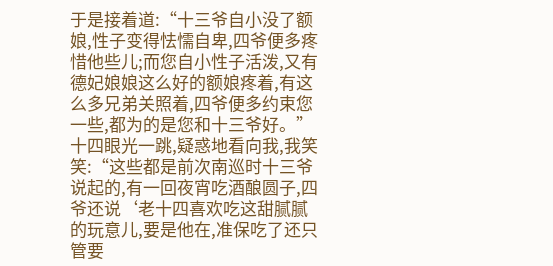于是接着道:“十三爷自小没了额娘,性子变得怯懦自卑,四爷便多疼惜他些儿;而您自小性子活泼,又有德妃娘娘这么好的额娘疼着,有这么多兄弟关照着,四爷便多约束您一些,都为的是您和十三爷好。”
十四眼光一跳,疑惑地看向我,我笑笑:“这些都是前次南巡时十三爷说起的,有一回夜宵吃酒酿圆子,四爷还说‘老十四喜欢吃这甜腻腻的玩意儿,要是他在,准保吃了还只管要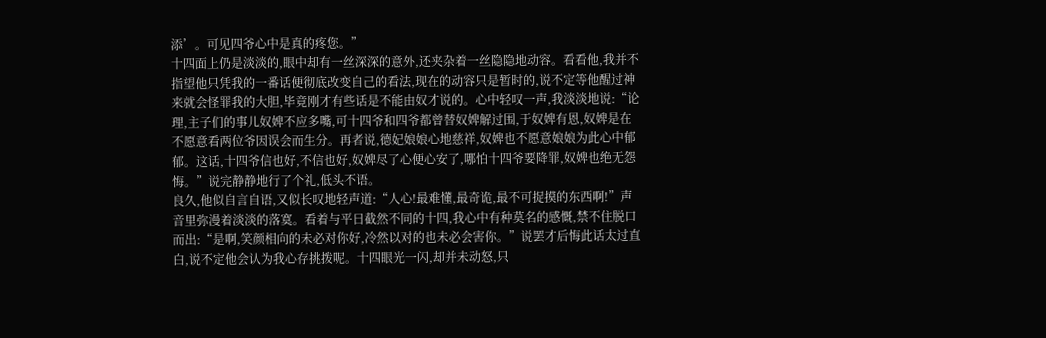添’。可见四爷心中是真的疼您。”
十四面上仍是淡淡的,眼中却有一丝深深的意外,还夹杂着一丝隐隐地动容。看看他,我并不指望他只凭我的一番话便彻底改变自己的看法,现在的动容只是暂时的,说不定等他醒过神来就会怪罪我的大胆,毕竟刚才有些话是不能由奴才说的。心中轻叹一声,我淡淡地说:“论理,主子们的事儿奴婢不应多嘴,可十四爷和四爷都曾替奴婢解过围,于奴婢有恩,奴婢是在不愿意看两位爷因误会而生分。再者说,德妃娘娘心地慈祥,奴婢也不愿意娘娘为此心中郁郁。这话,十四爷信也好,不信也好,奴婢尽了心便心安了,哪怕十四爷要降罪,奴婢也绝无怨悔。”说完静静地行了个礼,低头不语。
良久,他似自言自语,又似长叹地轻声道:“人心!最难懂,最奇诡,最不可捉摸的东西啊!”声音里弥漫着淡淡的落寞。看着与平日截然不同的十四,我心中有种莫名的感慨,禁不住脱口而出:“是啊,笑颜相向的未必对你好,冷然以对的也未必会害你。”说罢才后悔此话太过直白,说不定他会认为我心存挑拨呢。十四眼光一闪,却并未动怒,只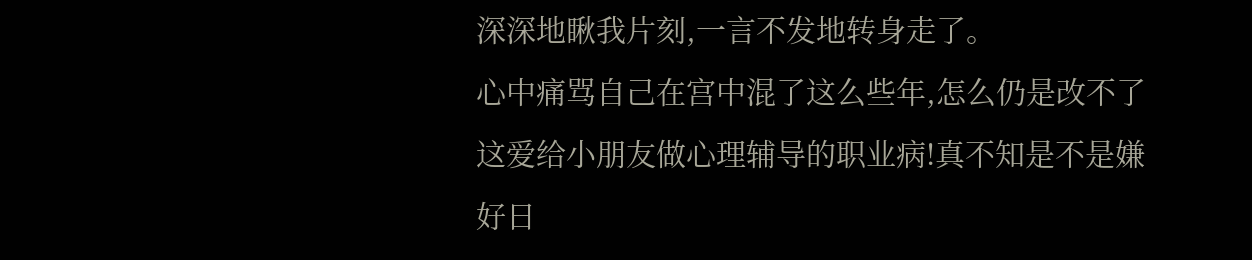深深地瞅我片刻,一言不发地转身走了。
心中痛骂自己在宫中混了这么些年,怎么仍是改不了这爱给小朋友做心理辅导的职业病!真不知是不是嫌好日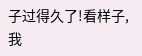子过得久了!看样子,我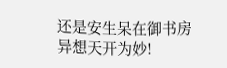还是安生呆在御书房异想天开为妙!